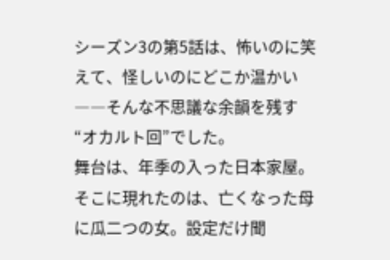シーズン3の第5話は、怖いのに笑えて、怪しいのにどこか温かい――そんな不思議な余韻を残す“オカルト回”でした。
舞台は、年季の入った日本家屋。そこに現れたのは、亡くなった母に瓜二つの女。設定だけ聞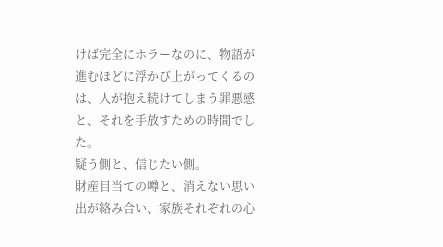けば完全にホラーなのに、物語が進むほどに浮かび上がってくるのは、人が抱え続けてしまう罪悪感と、それを手放すための時間でした。
疑う側と、信じたい側。
財産目当ての噂と、消えない思い出が絡み合い、家族それぞれの心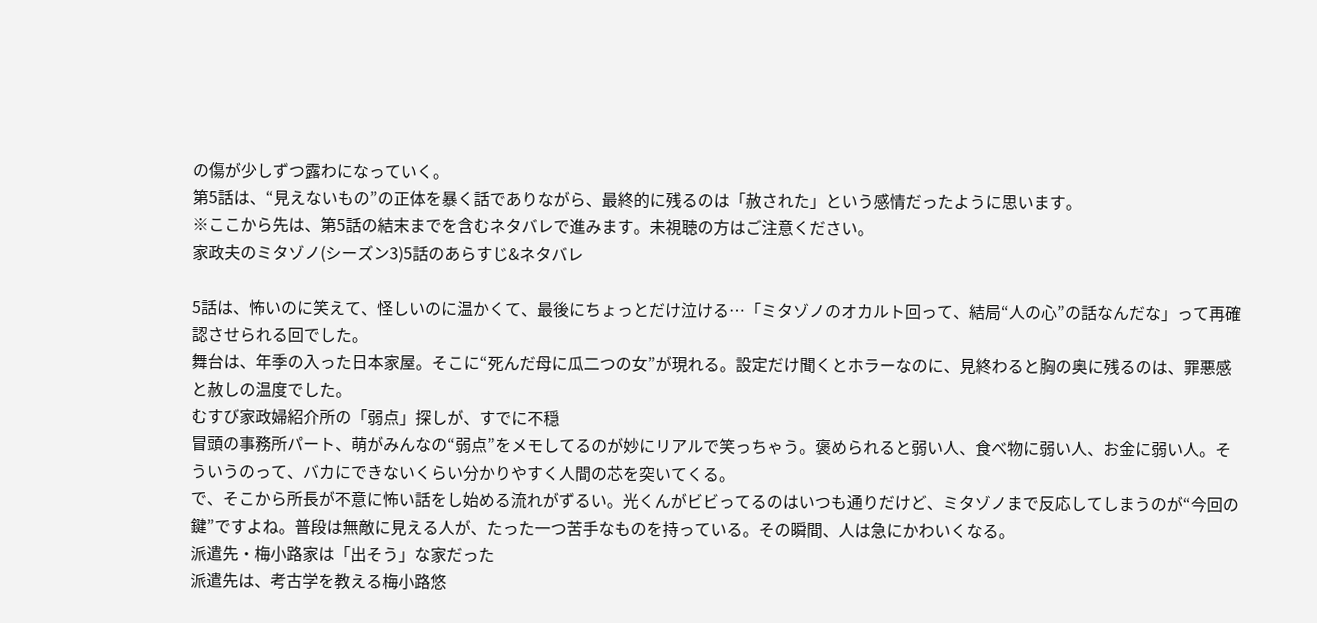の傷が少しずつ露わになっていく。
第5話は、“見えないもの”の正体を暴く話でありながら、最終的に残るのは「赦された」という感情だったように思います。
※ここから先は、第5話の結末までを含むネタバレで進みます。未視聴の方はご注意ください。
家政夫のミタゾノ(シーズン3)5話のあらすじ&ネタバレ

5話は、怖いのに笑えて、怪しいのに温かくて、最後にちょっとだけ泣ける…「ミタゾノのオカルト回って、結局“人の心”の話なんだな」って再確認させられる回でした。
舞台は、年季の入った日本家屋。そこに“死んだ母に瓜二つの女”が現れる。設定だけ聞くとホラーなのに、見終わると胸の奥に残るのは、罪悪感と赦しの温度でした。
むすび家政婦紹介所の「弱点」探しが、すでに不穏
冒頭の事務所パート、萌がみんなの“弱点”をメモしてるのが妙にリアルで笑っちゃう。褒められると弱い人、食べ物に弱い人、お金に弱い人。そういうのって、バカにできないくらい分かりやすく人間の芯を突いてくる。
で、そこから所長が不意に怖い話をし始める流れがずるい。光くんがビビってるのはいつも通りだけど、ミタゾノまで反応してしまうのが“今回の鍵”ですよね。普段は無敵に見える人が、たった一つ苦手なものを持っている。その瞬間、人は急にかわいくなる。
派遣先・梅小路家は「出そう」な家だった
派遣先は、考古学を教える梅小路悠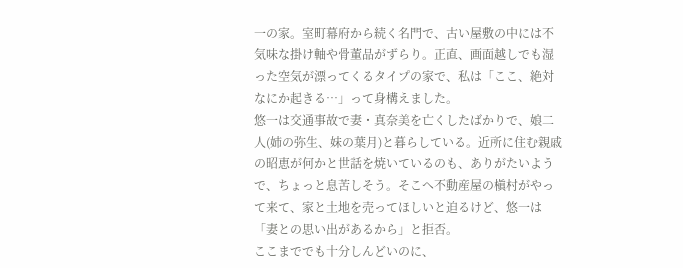一の家。室町幕府から続く名門で、古い屋敷の中には不気味な掛け軸や骨董品がずらり。正直、画面越しでも湿った空気が漂ってくるタイプの家で、私は「ここ、絶対なにか起きる…」って身構えました。
悠一は交通事故で妻・真奈美を亡くしたばかりで、娘二人(姉の弥生、妹の葉月)と暮らしている。近所に住む親戚の昭恵が何かと世話を焼いているのも、ありがたいようで、ちょっと息苦しそう。そこへ不動産屋の槇村がやって来て、家と土地を売ってほしいと迫るけど、悠一は「妻との思い出があるから」と拒否。
ここまででも十分しんどいのに、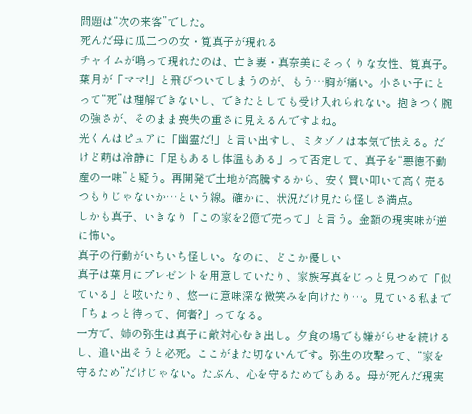問題は“次の来客”でした。
死んだ母に瓜二つの女・筧真子が現れる
チャイムが鳴って現れたのは、亡き妻・真奈美にそっくりな女性、筧真子。葉月が「ママ!」と飛びついてしまうのが、もう…胸が痛い。小さい子にとって“死”は理解できないし、できたとしても受け入れられない。抱きつく腕の強さが、そのまま喪失の重さに見えるんですよね。
光くんはピュアに「幽霊だ!」と言い出すし、ミタゾノは本気で怯える。だけど萌は冷静に「足もあるし体温もある」って否定して、真子を“悪徳不動産の一味”と疑う。再開発で土地が高騰するから、安く買い叩いて高く売るつもりじゃないか…という線。確かに、状況だけ見たら怪しさ満点。
しかも真子、いきなり「この家を2億で売って」と言う。金額の現実味が逆に怖い。
真子の行動がいちいち怪しい。なのに、どこか優しい
真子は葉月にプレゼントを用意していたり、家族写真をじっと見つめて「似ている」と呟いたり、悠一に意味深な微笑みを向けたり…。見ている私まで「ちょっと待って、何者?」ってなる。
一方で、姉の弥生は真子に敵対心むき出し。夕食の場でも嫌がらせを続けるし、追い出そうと必死。ここがまた切ないんです。弥生の攻撃って、“家を守るため”だけじゃない。たぶん、心を守るためでもある。母が死んだ現実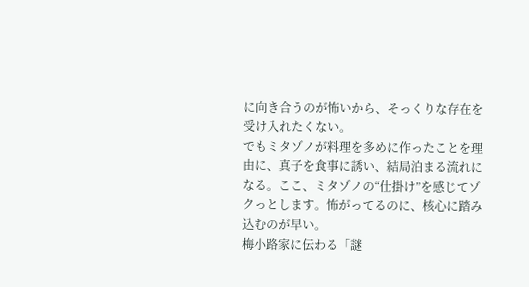に向き合うのが怖いから、そっくりな存在を受け入れたくない。
でもミタゾノが料理を多めに作ったことを理由に、真子を食事に誘い、結局泊まる流れになる。ここ、ミタゾノの“仕掛け”を感じてゾクっとします。怖がってるのに、核心に踏み込むのが早い。
梅小路家に伝わる「謎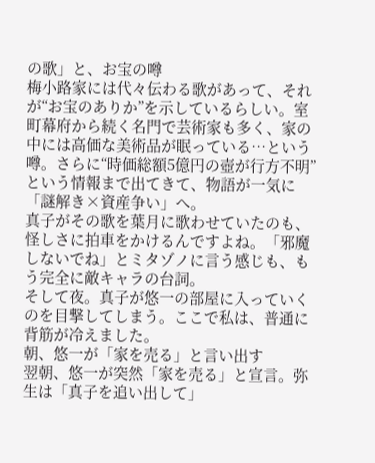の歌」と、お宝の噂
梅小路家には代々伝わる歌があって、それが“お宝のありか”を示しているらしい。室町幕府から続く名門で芸術家も多く、家の中には高価な美術品が眠っている…という噂。さらに“時価総額5億円の壺が行方不明”という情報まで出てきて、物語が一気に「謎解き×資産争い」へ。
真子がその歌を葉月に歌わせていたのも、怪しさに拍車をかけるんですよね。「邪魔しないでね」とミタゾノに言う感じも、もう完全に敵キャラの台詞。
そして夜。真子が悠一の部屋に入っていくのを目撃してしまう。ここで私は、普通に背筋が冷えました。
朝、悠一が「家を売る」と言い出す
翌朝、悠一が突然「家を売る」と宣言。弥生は「真子を追い出して」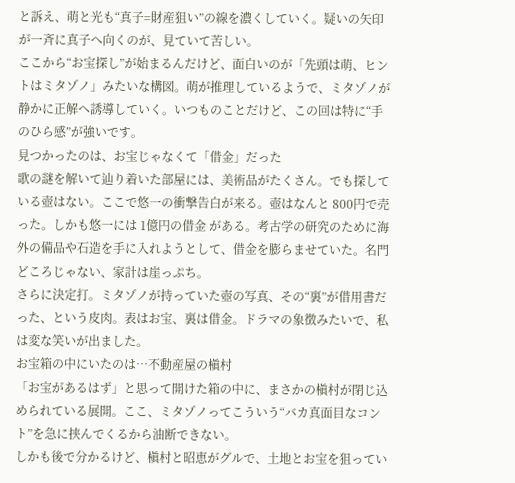と訴え、萌と光も“真子=財産狙い”の線を濃くしていく。疑いの矢印が一斉に真子へ向くのが、見ていて苦しい。
ここから“お宝探し”が始まるんだけど、面白いのが「先頭は萌、ヒントはミタゾノ」みたいな構図。萌が推理しているようで、ミタゾノが静かに正解へ誘導していく。いつものことだけど、この回は特に“手のひら感”が強いです。
見つかったのは、お宝じゃなくて「借金」だった
歌の謎を解いて辿り着いた部屋には、美術品がたくさん。でも探している壺はない。ここで悠一の衝撃告白が来る。壺はなんと 800円で売った。しかも悠一には 1億円の借金 がある。考古学の研究のために海外の備品や石造を手に入れようとして、借金を膨らませていた。名門どころじゃない、家計は崖っぷち。
さらに決定打。ミタゾノが持っていた壺の写真、その“裏”が借用書だった、という皮肉。表はお宝、裏は借金。ドラマの象徴みたいで、私は変な笑いが出ました。
お宝箱の中にいたのは…不動産屋の槇村
「お宝があるはず」と思って開けた箱の中に、まさかの槇村が閉じ込められている展開。ここ、ミタゾノってこういう“バカ真面目なコント”を急に挟んでくるから油断できない。
しかも後で分かるけど、槇村と昭恵がグルで、土地とお宝を狙ってい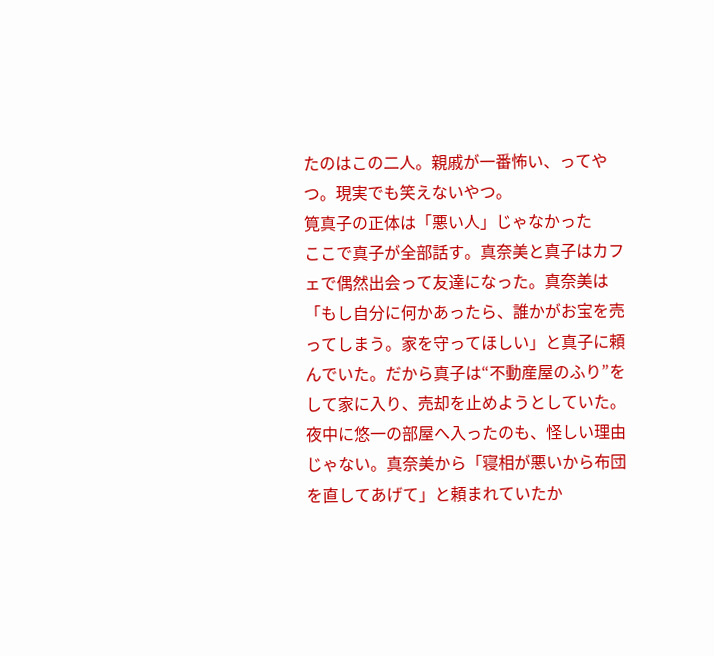たのはこの二人。親戚が一番怖い、ってやつ。現実でも笑えないやつ。
筧真子の正体は「悪い人」じゃなかった
ここで真子が全部話す。真奈美と真子はカフェで偶然出会って友達になった。真奈美は「もし自分に何かあったら、誰かがお宝を売ってしまう。家を守ってほしい」と真子に頼んでいた。だから真子は“不動産屋のふり”をして家に入り、売却を止めようとしていた。
夜中に悠一の部屋へ入ったのも、怪しい理由じゃない。真奈美から「寝相が悪いから布団を直してあげて」と頼まれていたか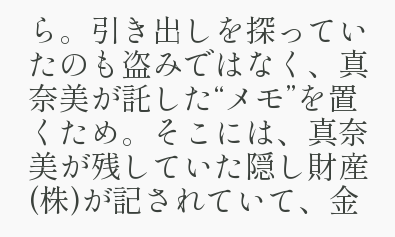ら。引き出しを探っていたのも盗みではなく、真奈美が託した“メモ”を置くため。そこには、真奈美が残していた隠し財産(株)が記されていて、金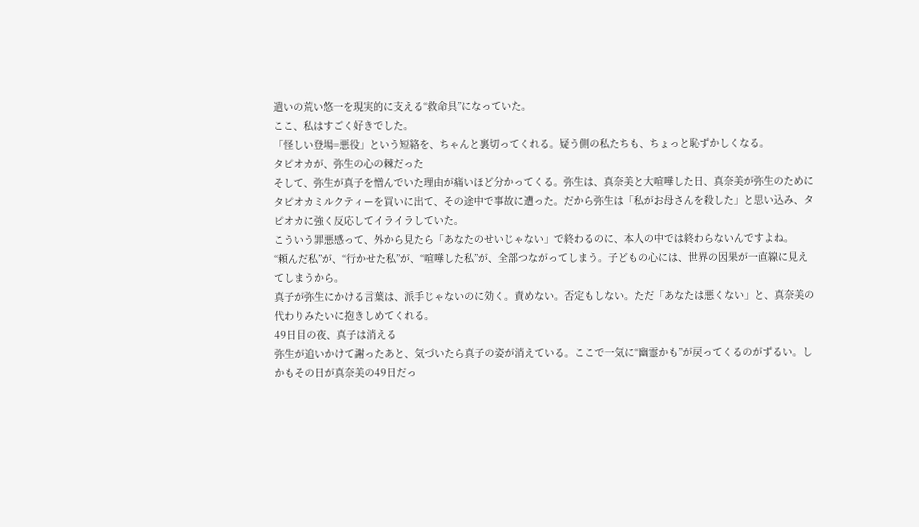遣いの荒い悠一を現実的に支える“救命具”になっていた。
ここ、私はすごく好きでした。
「怪しい登場=悪役」という短絡を、ちゃんと裏切ってくれる。疑う側の私たちも、ちょっと恥ずかしくなる。
タピオカが、弥生の心の棘だった
そして、弥生が真子を憎んでいた理由が痛いほど分かってくる。弥生は、真奈美と大喧嘩した日、真奈美が弥生のためにタピオカミルクティーを買いに出て、その途中で事故に遭った。だから弥生は「私がお母さんを殺した」と思い込み、タピオカに強く反応してイライラしていた。
こういう罪悪感って、外から見たら「あなたのせいじゃない」で終わるのに、本人の中では終わらないんですよね。
“頼んだ私”が、“行かせた私”が、“喧嘩した私”が、全部つながってしまう。子どもの心には、世界の因果が一直線に見えてしまうから。
真子が弥生にかける言葉は、派手じゃないのに効く。責めない。否定もしない。ただ「あなたは悪くない」と、真奈美の代わりみたいに抱きしめてくれる。
49日目の夜、真子は消える
弥生が追いかけて謝ったあと、気づいたら真子の姿が消えている。ここで一気に“幽霊かも”が戻ってくるのがずるい。しかもその日が真奈美の49日だっ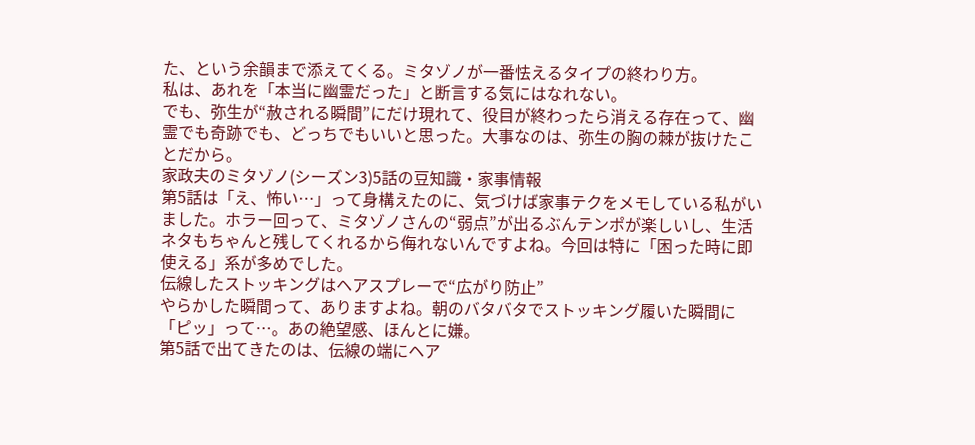た、という余韻まで添えてくる。ミタゾノが一番怯えるタイプの終わり方。
私は、あれを「本当に幽霊だった」と断言する気にはなれない。
でも、弥生が“赦される瞬間”にだけ現れて、役目が終わったら消える存在って、幽霊でも奇跡でも、どっちでもいいと思った。大事なのは、弥生の胸の棘が抜けたことだから。
家政夫のミタゾノ(シーズン3)5話の豆知識・家事情報
第5話は「え、怖い…」って身構えたのに、気づけば家事テクをメモしている私がいました。ホラー回って、ミタゾノさんの“弱点”が出るぶんテンポが楽しいし、生活ネタもちゃんと残してくれるから侮れないんですよね。今回は特に「困った時に即使える」系が多めでした。
伝線したストッキングはヘアスプレーで“広がり防止”
やらかした瞬間って、ありますよね。朝のバタバタでストッキング履いた瞬間に「ピッ」って…。あの絶望感、ほんとに嫌。
第5話で出てきたのは、伝線の端にヘア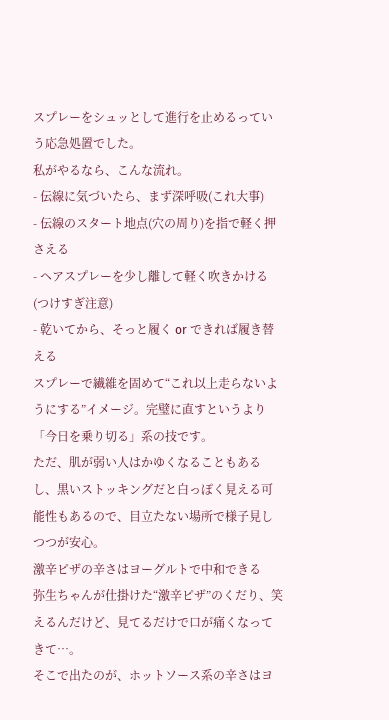スプレーをシュッとして進行を止めるっていう応急処置でした。
私がやるなら、こんな流れ。
- 伝線に気づいたら、まず深呼吸(これ大事)
- 伝線のスタート地点(穴の周り)を指で軽く押さえる
- ヘアスプレーを少し離して軽く吹きかける(つけすぎ注意)
- 乾いてから、そっと履く or できれば履き替える
スプレーで繊維を固めて“これ以上走らないようにする”イメージ。完璧に直すというより「今日を乗り切る」系の技です。
ただ、肌が弱い人はかゆくなることもあるし、黒いストッキングだと白っぽく見える可能性もあるので、目立たない場所で様子見しつつが安心。
激辛ピザの辛さはヨーグルトで中和できる
弥生ちゃんが仕掛けた“激辛ピザ”のくだり、笑えるんだけど、見てるだけで口が痛くなってきて…。
そこで出たのが、ホットソース系の辛さはヨ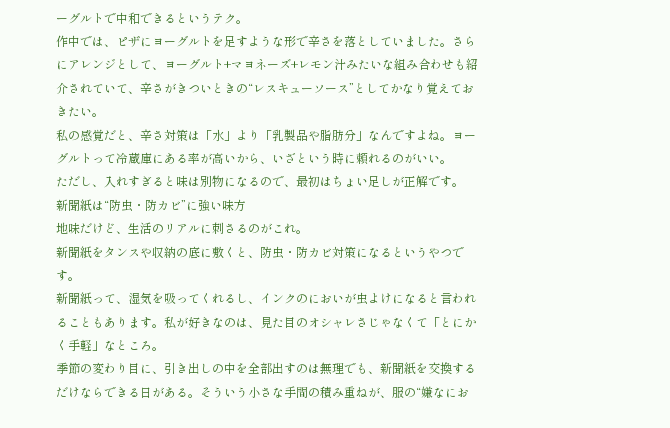ーグルトで中和できるというテク。
作中では、ピザにヨーグルトを足すような形で辛さを落としていました。さらにアレンジとして、ヨーグルト+マヨネーズ+レモン汁みたいな組み合わせも紹介されていて、辛さがきついときの“レスキューソース”としてかなり覚えておきたい。
私の感覚だと、辛さ対策は「水」より「乳製品や脂肪分」なんですよね。ヨーグルトって冷蔵庫にある率が高いから、いざという時に頼れるのがいい。
ただし、入れすぎると味は別物になるので、最初はちょい足しが正解です。
新聞紙は“防虫・防カビ”に強い味方
地味だけど、生活のリアルに刺さるのがこれ。
新聞紙をタンスや収納の底に敷くと、防虫・防カビ対策になるというやつです。
新聞紙って、湿気を吸ってくれるし、インクのにおいが虫よけになると言われることもあります。私が好きなのは、見た目のオシャレさじゃなくて「とにかく手軽」なところ。
季節の変わり目に、引き出しの中を全部出すのは無理でも、新聞紙を交換するだけならできる日がある。そういう小さな手間の積み重ねが、服の“嫌なにお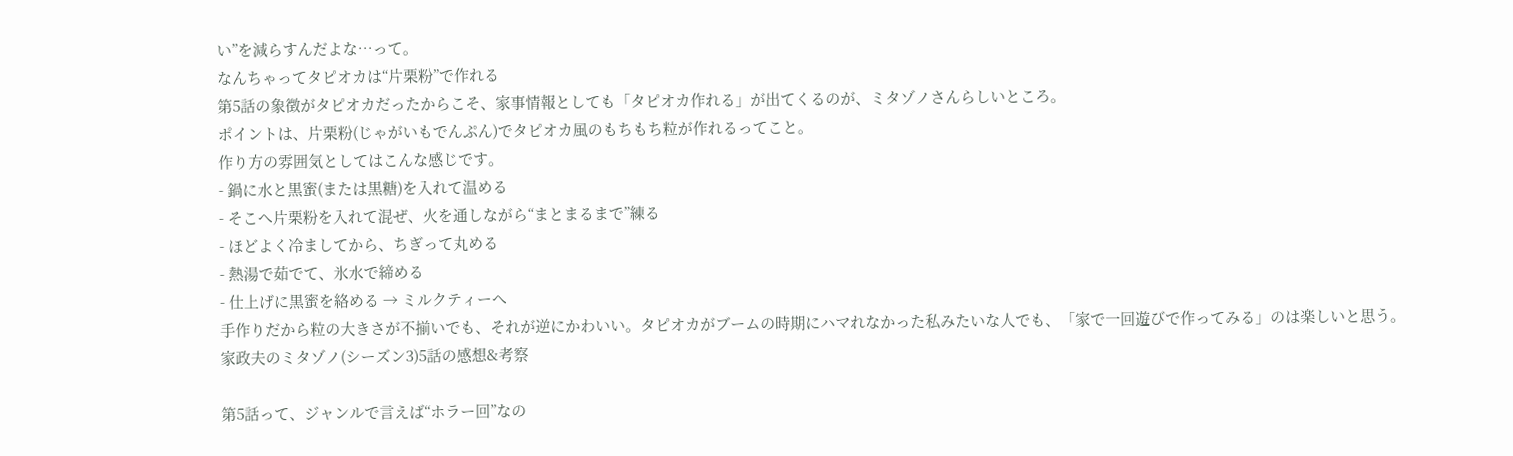い”を減らすんだよな…って。
なんちゃってタピオカは“片栗粉”で作れる
第5話の象徴がタピオカだったからこそ、家事情報としても「タピオカ作れる」が出てくるのが、ミタゾノさんらしいところ。
ポイントは、片栗粉(じゃがいもでんぷん)でタピオカ風のもちもち粒が作れるってこと。
作り方の雰囲気としてはこんな感じです。
- 鍋に水と黒蜜(または黒糖)を入れて温める
- そこへ片栗粉を入れて混ぜ、火を通しながら“まとまるまで”練る
- ほどよく冷ましてから、ちぎって丸める
- 熱湯で茹でて、氷水で締める
- 仕上げに黒蜜を絡める → ミルクティーへ
手作りだから粒の大きさが不揃いでも、それが逆にかわいい。タピオカがブームの時期にハマれなかった私みたいな人でも、「家で一回遊びで作ってみる」のは楽しいと思う。
家政夫のミタゾノ(シーズン3)5話の感想&考察

第5話って、ジャンルで言えば“ホラー回”なの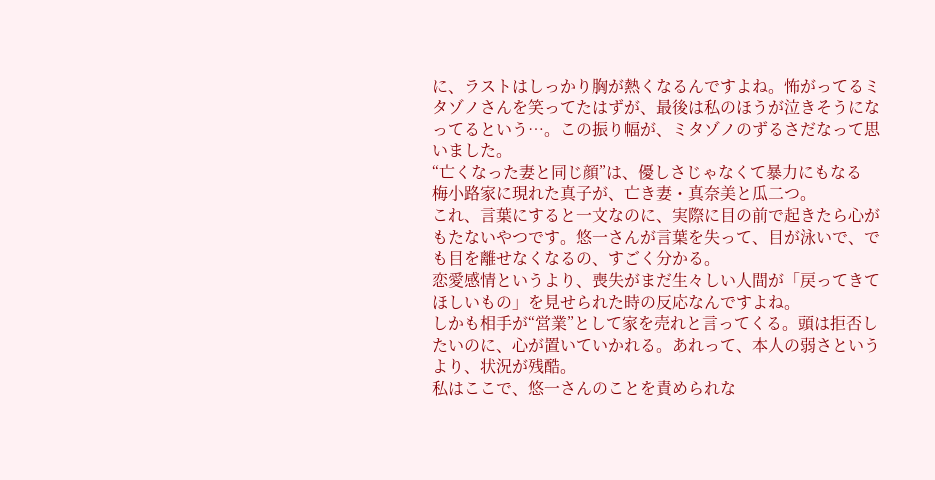に、ラストはしっかり胸が熱くなるんですよね。怖がってるミタゾノさんを笑ってたはずが、最後は私のほうが泣きそうになってるという…。この振り幅が、ミタゾノのずるさだなって思いました。
“亡くなった妻と同じ顔”は、優しさじゃなくて暴力にもなる
梅小路家に現れた真子が、亡き妻・真奈美と瓜二つ。
これ、言葉にすると一文なのに、実際に目の前で起きたら心がもたないやつです。悠一さんが言葉を失って、目が泳いで、でも目を離せなくなるの、すごく分かる。
恋愛感情というより、喪失がまだ生々しい人間が「戻ってきてほしいもの」を見せられた時の反応なんですよね。
しかも相手が“営業”として家を売れと言ってくる。頭は拒否したいのに、心が置いていかれる。あれって、本人の弱さというより、状況が残酷。
私はここで、悠一さんのことを責められな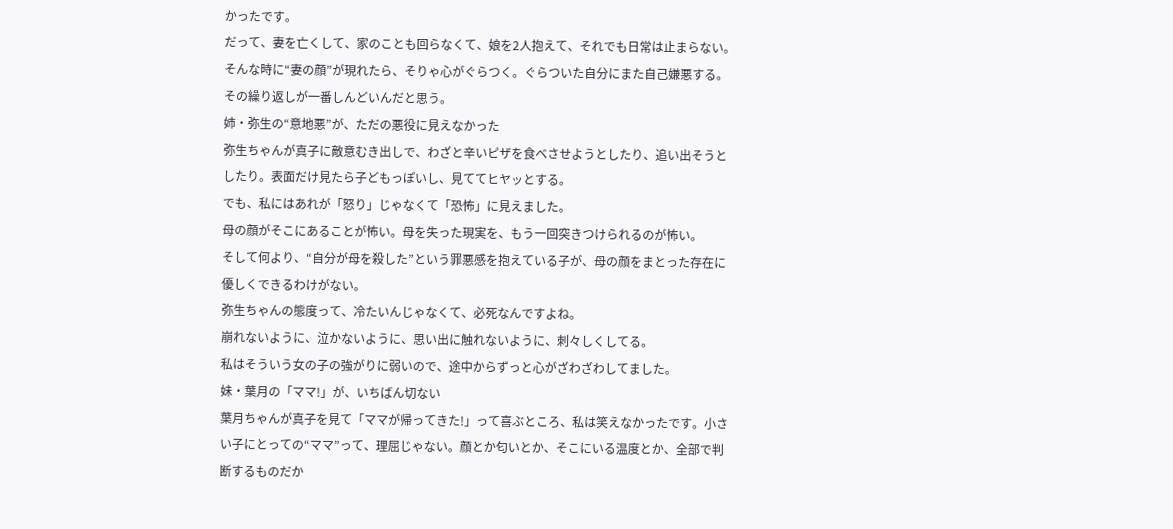かったです。
だって、妻を亡くして、家のことも回らなくて、娘を2人抱えて、それでも日常は止まらない。そんな時に“妻の顔”が現れたら、そりゃ心がぐらつく。ぐらついた自分にまた自己嫌悪する。その繰り返しが一番しんどいんだと思う。
姉・弥生の“意地悪”が、ただの悪役に見えなかった
弥生ちゃんが真子に敵意むき出しで、わざと辛いピザを食べさせようとしたり、追い出そうとしたり。表面だけ見たら子どもっぽいし、見ててヒヤッとする。
でも、私にはあれが「怒り」じゃなくて「恐怖」に見えました。
母の顔がそこにあることが怖い。母を失った現実を、もう一回突きつけられるのが怖い。
そして何より、“自分が母を殺した”という罪悪感を抱えている子が、母の顔をまとった存在に優しくできるわけがない。
弥生ちゃんの態度って、冷たいんじゃなくて、必死なんですよね。
崩れないように、泣かないように、思い出に触れないように、刺々しくしてる。
私はそういう女の子の強がりに弱いので、途中からずっと心がざわざわしてました。
妹・葉月の「ママ!」が、いちばん切ない
葉月ちゃんが真子を見て「ママが帰ってきた!」って喜ぶところ、私は笑えなかったです。小さい子にとっての“ママ”って、理屈じゃない。顔とか匂いとか、そこにいる温度とか、全部で判断するものだか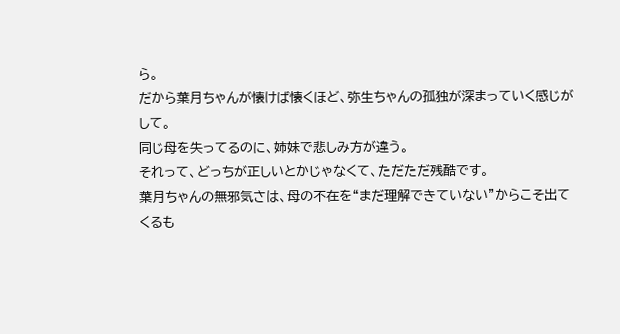ら。
だから葉月ちゃんが懐けば懐くほど、弥生ちゃんの孤独が深まっていく感じがして。
同じ母を失ってるのに、姉妹で悲しみ方が違う。
それって、どっちが正しいとかじゃなくて、ただただ残酷です。
葉月ちゃんの無邪気さは、母の不在を“まだ理解できていない”からこそ出てくるも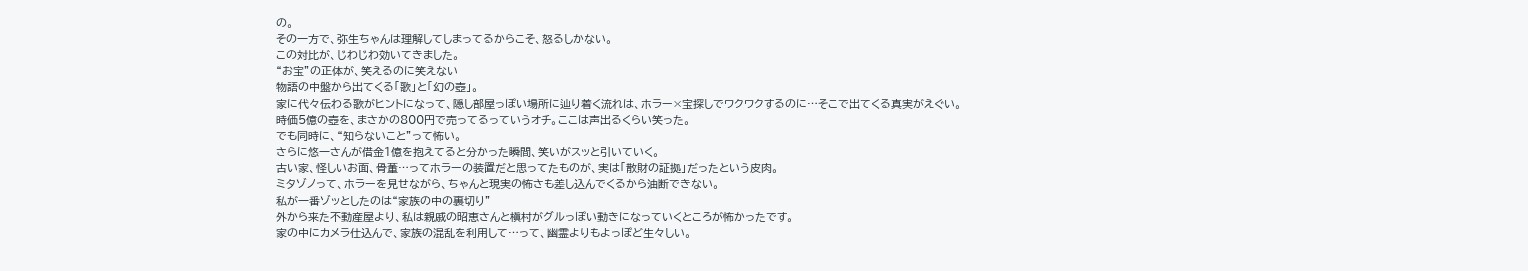の。
その一方で、弥生ちゃんは理解してしまってるからこそ、怒るしかない。
この対比が、じわじわ効いてきました。
“お宝”の正体が、笑えるのに笑えない
物語の中盤から出てくる「歌」と「幻の壺」。
家に代々伝わる歌がヒントになって、隠し部屋っぽい場所に辿り着く流れは、ホラー×宝探しでワクワクするのに…そこで出てくる真実がえぐい。
時価5億の壺を、まさかの800円で売ってるっていうオチ。ここは声出るくらい笑った。
でも同時に、“知らないこと”って怖い。
さらに悠一さんが借金1億を抱えてると分かった瞬間、笑いがスッと引いていく。
古い家、怪しいお面、骨董…ってホラーの装置だと思ってたものが、実は「散財の証拠」だったという皮肉。
ミタゾノって、ホラーを見せながら、ちゃんと現実の怖さも差し込んでくるから油断できない。
私が一番ゾッとしたのは“家族の中の裏切り”
外から来た不動産屋より、私は親戚の昭恵さんと槇村がグルっぽい動きになっていくところが怖かったです。
家の中にカメラ仕込んで、家族の混乱を利用して…って、幽霊よりもよっぽど生々しい。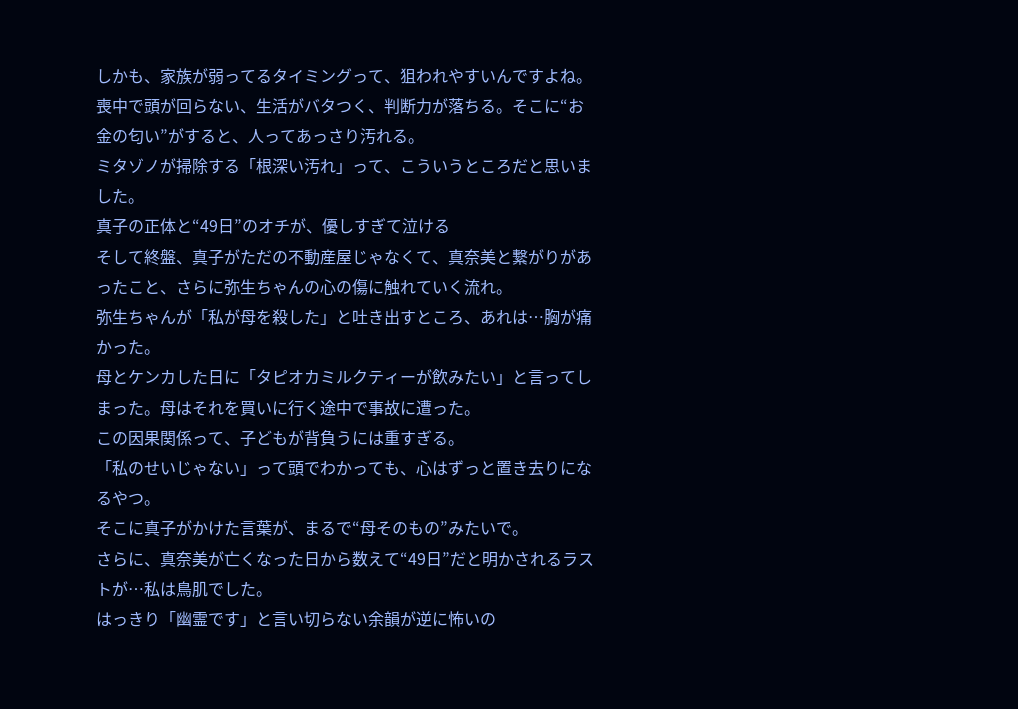しかも、家族が弱ってるタイミングって、狙われやすいんですよね。
喪中で頭が回らない、生活がバタつく、判断力が落ちる。そこに“お金の匂い”がすると、人ってあっさり汚れる。
ミタゾノが掃除する「根深い汚れ」って、こういうところだと思いました。
真子の正体と“49日”のオチが、優しすぎて泣ける
そして終盤、真子がただの不動産屋じゃなくて、真奈美と繋がりがあったこと、さらに弥生ちゃんの心の傷に触れていく流れ。
弥生ちゃんが「私が母を殺した」と吐き出すところ、あれは…胸が痛かった。
母とケンカした日に「タピオカミルクティーが飲みたい」と言ってしまった。母はそれを買いに行く途中で事故に遭った。
この因果関係って、子どもが背負うには重すぎる。
「私のせいじゃない」って頭でわかっても、心はずっと置き去りになるやつ。
そこに真子がかけた言葉が、まるで“母そのもの”みたいで。
さらに、真奈美が亡くなった日から数えて“49日”だと明かされるラストが…私は鳥肌でした。
はっきり「幽霊です」と言い切らない余韻が逆に怖いの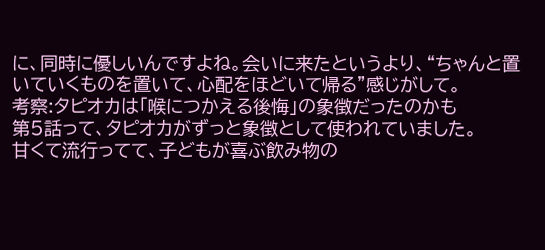に、同時に優しいんですよね。会いに来たというより、“ちゃんと置いていくものを置いて、心配をほどいて帰る”感じがして。
考察:タピオカは「喉につかえる後悔」の象徴だったのかも
第5話って、タピオカがずっと象徴として使われていました。
甘くて流行ってて、子どもが喜ぶ飲み物の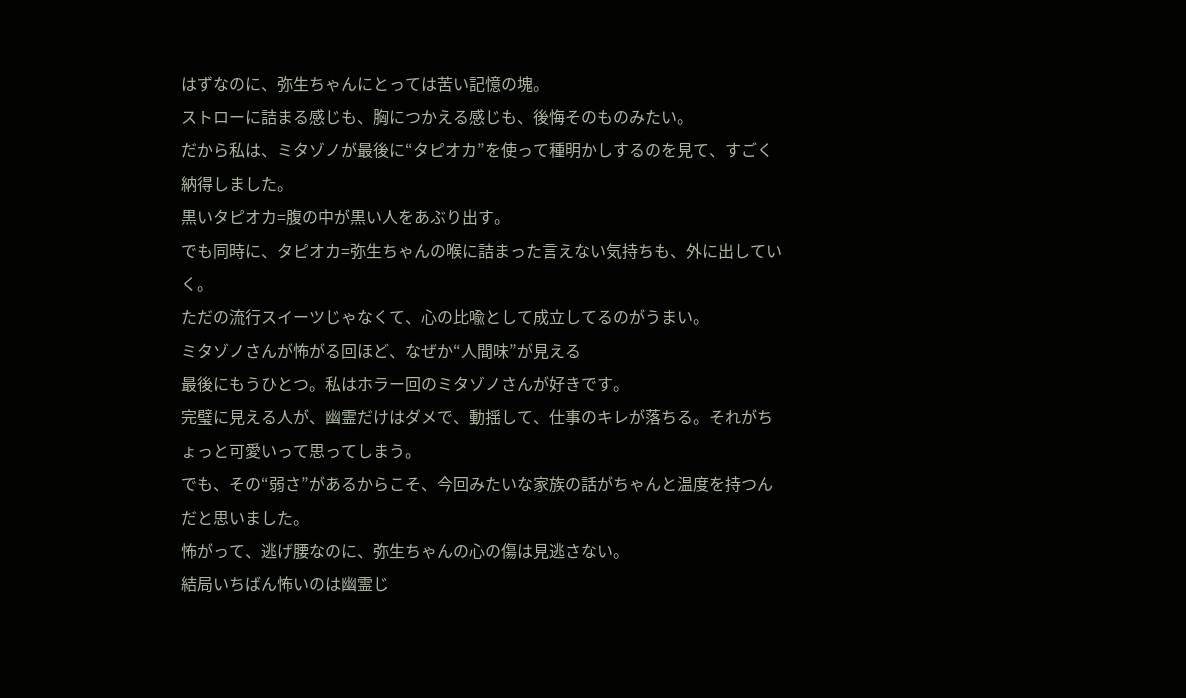はずなのに、弥生ちゃんにとっては苦い記憶の塊。
ストローに詰まる感じも、胸につかえる感じも、後悔そのものみたい。
だから私は、ミタゾノが最後に“タピオカ”を使って種明かしするのを見て、すごく納得しました。
黒いタピオカ=腹の中が黒い人をあぶり出す。
でも同時に、タピオカ=弥生ちゃんの喉に詰まった言えない気持ちも、外に出していく。
ただの流行スイーツじゃなくて、心の比喩として成立してるのがうまい。
ミタゾノさんが怖がる回ほど、なぜか“人間味”が見える
最後にもうひとつ。私はホラー回のミタゾノさんが好きです。
完璧に見える人が、幽霊だけはダメで、動揺して、仕事のキレが落ちる。それがちょっと可愛いって思ってしまう。
でも、その“弱さ”があるからこそ、今回みたいな家族の話がちゃんと温度を持つんだと思いました。
怖がって、逃げ腰なのに、弥生ちゃんの心の傷は見逃さない。
結局いちばん怖いのは幽霊じ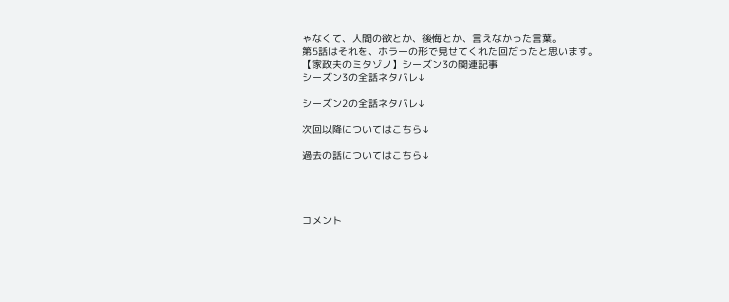ゃなくて、人間の欲とか、後悔とか、言えなかった言葉。
第5話はそれを、ホラーの形で見せてくれた回だったと思います。
【家政夫のミタゾノ】シーズン3の関連記事
シーズン3の全話ネタバレ↓

シーズン2の全話ネタバレ↓

次回以降についてはこちら↓

過去の話についてはこちら↓




コメント